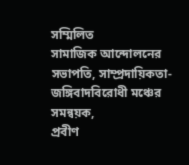সম্মিলিত
সামাজিক আন্দোলনের সভাপতি, সাম্প্রদায়িকতা-জঙ্গিবাদবিরোধী মঞ্চের সমন্বয়ক,
প্রবীণ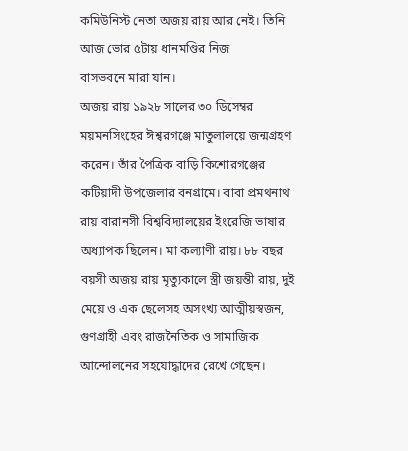কমিউনিস্ট নেতা অজয় রায় আর নেই। তিনি আজ ভোর ৫টায় ধানমণ্ডির নিজ
বাসভবনে মারা যান।
অজয় রায় ১৯২৮ সালের ৩০ ডিসেম্বর ময়মনসিংহের ঈশ্বরগঞ্জে মাতুলালয়ে জন্মগ্রহণ করেন। তাঁর পৈত্রিক বাড়ি কিশোরগঞ্জের কটিয়াদী উপজেলার বনগ্রামে। বাবা প্রমথনাথ রায় বারানসী বিশ্ববিদ্যালয়ের ইংরেজি ভাষার অধ্যাপক ছিলেন। মা কল্যাণী রায়। ৮৮ বছর বয়সী অজয় রায় মৃত্যুকালে স্ত্রী জয়ন্তী রায়, দুই মেয়ে ও এক ছেলেসহ অসংখ্য আত্মীয়স্বজন, গুণগ্রাহী এবং রাজনৈতিক ও সামাজিক আন্দোলনের সহযোদ্ধাদের রেখে গেছেন।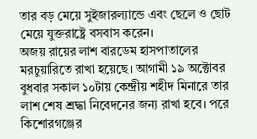তার বড় মেয়ে সুইজারল্যান্ডে এবং ছেলে ও ছোট মেয়ে যুক্তরাষ্ট্রে বসবাস করেন।
অজয় রায়ের লাশ বারডেম হাসপাতালের মরচুয়ারিতে রাখা হয়েছে। আগামী ১৯ অক্টোবর বুধবার সকাল ১০টায় কেন্দ্রীয় শহীদ মিনারে তার লাশ শেষ শ্রদ্ধা নিবেদনের জন্য রাখা হবে। পরে কিশোরগঞ্জের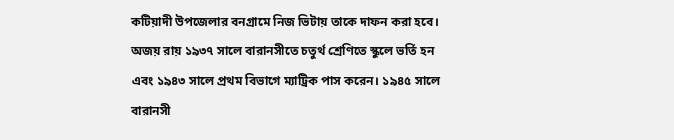কটিয়াদী উপজেলার বনগ্রামে নিজ ভিটায় তাকে দাফন করা হবে।
অজয় রায় ১৯৩৭ সালে বারানসীতে চতুর্থ শ্রেণিতে স্কুলে ভর্তি হন এবং ১৯৪৩ সালে প্রথম বিভাগে ম্যাট্রিক পাস করেন। ১৯৪৫ সালে বারানসী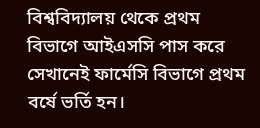বিশ্ববিদ্যালয় থেকে প্রথম বিভাগে আইএসসি পাস করে সেখানেই ফার্মেসি বিভাগে প্রথম বর্ষে ভর্তি হন।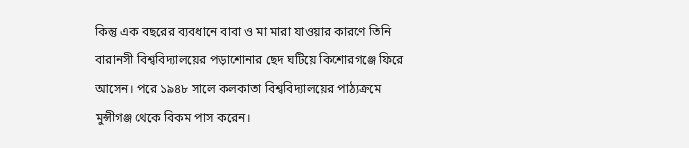কিন্তু এক বছরের ব্যবধানে বাবা ও মা মারা যাওয়ার কারণে তিনি বারানসী বিশ্ববিদ্যালয়ের পড়াশোনার ছেদ ঘটিয়ে কিশোরগঞ্জে ফিরে আসেন। পরে ১৯৪৮ সালে কলকাতা বিশ্ববিদ্যালয়ের পাঠ্যক্রমে মুন্সীগঞ্জ থেকে বিকম পাস করেন।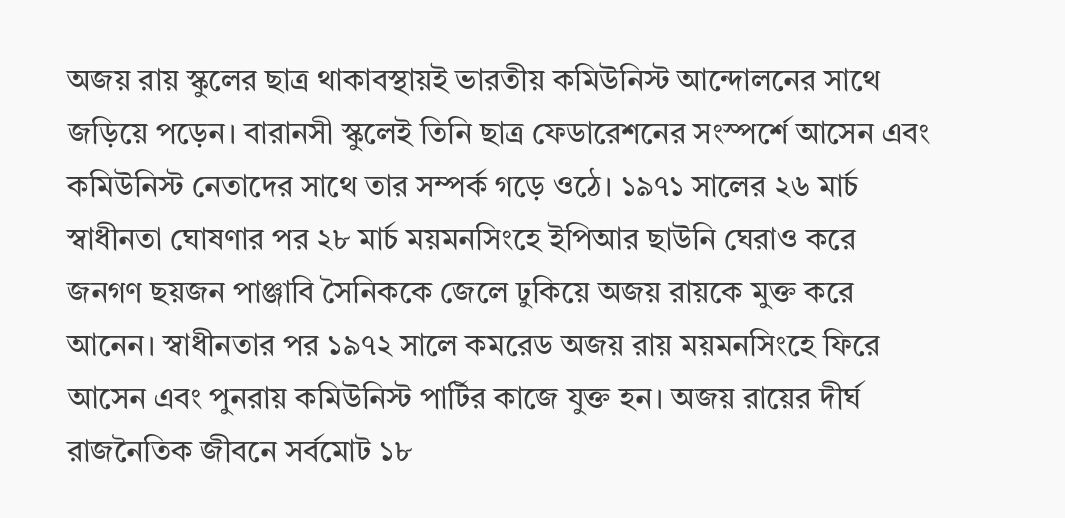অজয় রায় স্কুলের ছাত্র থাকাবস্থায়ই ভারতীয় কমিউনিস্ট আন্দোলনের সাথে জড়িয়ে পড়েন। বারানসী স্কুলেই তিনি ছাত্র ফেডারেশনের সংস্পর্শে আসেন এবং কমিউনিস্ট নেতাদের সাথে তার সম্পর্ক গড়ে ওঠে। ১৯৭১ সালের ২৬ মার্চ স্বাধীনতা ঘোষণার পর ২৮ মার্চ ময়মনসিংহে ইপিআর ছাউনি ঘেরাও করে জনগণ ছয়জন পাঞ্জাবি সৈনিককে জেলে ঢুকিয়ে অজয় রায়কে মুক্ত করে আনেন। স্বাধীনতার পর ১৯৭২ সালে কমরেড অজয় রায় ময়মনসিংহে ফিরে আসেন এবং পুনরায় কমিউনিস্ট পার্টির কাজে যুক্ত হন। অজয় রায়ের দীর্ঘ রাজনৈতিক জীবনে সর্বমোট ১৮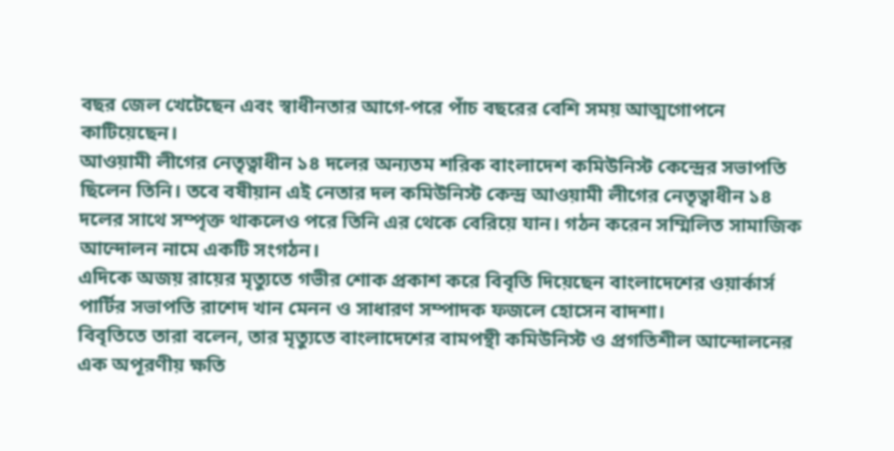বছর জেল খেটেছেন এবং স্বাধীনতার আগে-পরে পাঁচ বছরের বেশি সময় আত্মগোপনে কাটিয়েছেন।
আওয়ামী লীগের নেতৃত্বাধীন ১৪ দলের অন্যতম শরিক বাংলাদেশ কমিউনিস্ট কেন্দ্রের সভাপতি ছিলেন তিনি। তবে বষীয়ান এই নেতার দল কমিউনিস্ট কেন্দ্র আওয়ামী লীগের নেতৃত্বাধীন ১৪ দলের সাথে সম্পৃক্ত থাকলেও পরে তিনি এর থেকে বেরিয়ে যান। গঠন করেন সম্মিলিত সামাজিক আন্দোলন নামে একটি সংগঠন।
এদিকে অজয় রায়ের মৃত্যুতে গভীর শোক প্রকাশ করে বিবৃতি দিয়েছেন বাংলাদেশের ওয়ার্কার্স পার্টির সভাপতি রাশেদ খান মেনন ও সাধারণ সম্পাদক ফজলে হোসেন বাদশা।
বিবৃতিতে তারা বলেন, তার মৃত্যুতে বাংলাদেশের বামপন্থী কমিউনিস্ট ও প্রগতিশীল আন্দোলনের এক অপূরণীয় ক্ষতি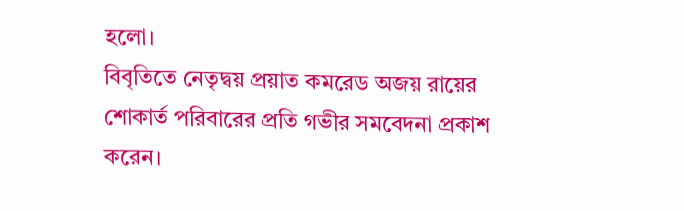হলো।
বিবৃতিতে নেতৃদ্বয় প্রয়াত কমরেড অজয় রায়ের শোকার্ত পরিবারের প্রতি গভীর সমবেদনা প্রকাশ করেন।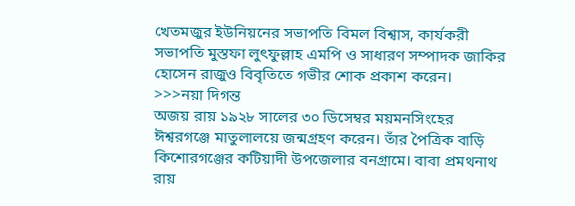খেতমজুর ইউনিয়নের সভাপতি বিমল বিশ্বাস, কার্যকরী সভাপতি মুস্তফা লুৎফুল্লাহ এমপি ও সাধারণ সম্পাদক জাকির হোসেন রাজুও বিবৃতিতে গভীর শোক প্রকাশ করেন।
>>>নয়া দিগন্ত
অজয় রায় ১৯২৮ সালের ৩০ ডিসেম্বর ময়মনসিংহের ঈশ্বরগঞ্জে মাতুলালয়ে জন্মগ্রহণ করেন। তাঁর পৈত্রিক বাড়ি কিশোরগঞ্জের কটিয়াদী উপজেলার বনগ্রামে। বাবা প্রমথনাথ রায়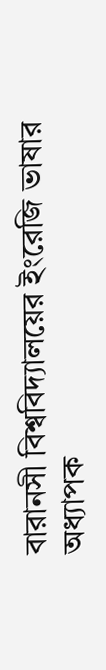বারানসী বিশ্ববিদ্যালয়ের ইংরেজি ভাষার অধ্যাপক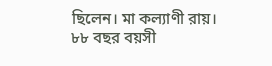ছিলেন। মা কল্যাণী রায়। ৮৮ বছর বয়সী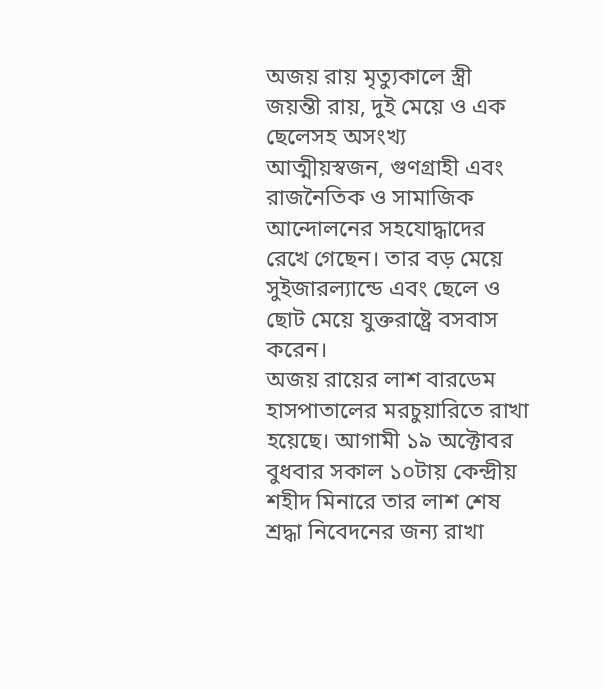অজয় রায় মৃত্যুকালে স্ত্রী জয়ন্তী রায়, দুই মেয়ে ও এক ছেলেসহ অসংখ্য আত্মীয়স্বজন, গুণগ্রাহী এবং রাজনৈতিক ও সামাজিক আন্দোলনের সহযোদ্ধাদের রেখে গেছেন। তার বড় মেয়ে সুইজারল্যান্ডে এবং ছেলে ও ছোট মেয়ে যুক্তরাষ্ট্রে বসবাস করেন।
অজয় রায়ের লাশ বারডেম হাসপাতালের মরচুয়ারিতে রাখা হয়েছে। আগামী ১৯ অক্টোবর বুধবার সকাল ১০টায় কেন্দ্রীয় শহীদ মিনারে তার লাশ শেষ শ্রদ্ধা নিবেদনের জন্য রাখা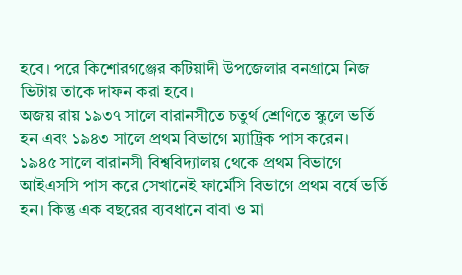হবে। পরে কিশোরগঞ্জের কটিয়াদী উপজেলার বনগ্রামে নিজ ভিটায় তাকে দাফন করা হবে।
অজয় রায় ১৯৩৭ সালে বারানসীতে চতুর্থ শ্রেণিতে স্কুলে ভর্তি হন এবং ১৯৪৩ সালে প্রথম বিভাগে ম্যাট্রিক পাস করেন। ১৯৪৫ সালে বারানসী বিশ্ববিদ্যালয় থেকে প্রথম বিভাগে আইএসসি পাস করে সেখানেই ফার্মেসি বিভাগে প্রথম বর্ষে ভর্তি হন। কিন্তু এক বছরের ব্যবধানে বাবা ও মা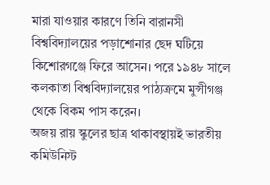মারা যাওয়ার কারণে তিনি বারানসী বিশ্ববিদ্যালয়ের পড়াশোনার ছেদ ঘটিয়ে কিশোরগঞ্জে ফিরে আসেন। পরে ১৯৪৮ সালে কলকাতা বিশ্ববিদ্যালয়ের পাঠ্যক্রমে মুন্সীগঞ্জ থেকে বিকম পাস করেন।
অজয় রায় স্কুলের ছাত্র থাকাবস্থায়ই ভারতীয় কমিউনিস্ট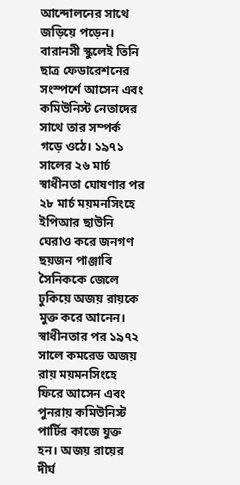আন্দোলনের সাথে জড়িয়ে পড়েন। বারানসী স্কুলেই তিনি ছাত্র ফেডারেশনের সংস্পর্শে আসেন এবং কমিউনিস্ট নেতাদের সাথে তার সম্পর্ক গড়ে ওঠে। ১৯৭১ সালের ২৬ মার্চ স্বাধীনতা ঘোষণার পর ২৮ মার্চ ময়মনসিংহে ইপিআর ছাউনি ঘেরাও করে জনগণ ছয়জন পাঞ্জাবি সৈনিককে জেলে ঢুকিয়ে অজয় রায়কে মুক্ত করে আনেন। স্বাধীনতার পর ১৯৭২ সালে কমরেড অজয় রায় ময়মনসিংহে ফিরে আসেন এবং পুনরায় কমিউনিস্ট পার্টির কাজে যুক্ত হন। অজয় রায়ের দীর্ঘ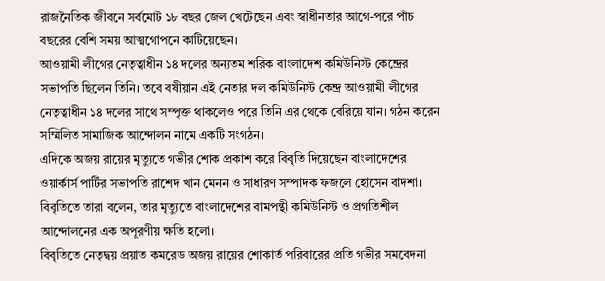রাজনৈতিক জীবনে সর্বমোট ১৮ বছর জেল খেটেছেন এবং স্বাধীনতার আগে-পরে পাঁচ বছরের বেশি সময় আত্মগোপনে কাটিয়েছেন।
আওয়ামী লীগের নেতৃত্বাধীন ১৪ দলের অন্যতম শরিক বাংলাদেশ কমিউনিস্ট কেন্দ্রের সভাপতি ছিলেন তিনি। তবে বষীয়ান এই নেতার দল কমিউনিস্ট কেন্দ্র আওয়ামী লীগের নেতৃত্বাধীন ১৪ দলের সাথে সম্পৃক্ত থাকলেও পরে তিনি এর থেকে বেরিয়ে যান। গঠন করেন সম্মিলিত সামাজিক আন্দোলন নামে একটি সংগঠন।
এদিকে অজয় রায়ের মৃত্যুতে গভীর শোক প্রকাশ করে বিবৃতি দিয়েছেন বাংলাদেশের ওয়ার্কার্স পার্টির সভাপতি রাশেদ খান মেনন ও সাধারণ সম্পাদক ফজলে হোসেন বাদশা।
বিবৃতিতে তারা বলেন, তার মৃত্যুতে বাংলাদেশের বামপন্থী কমিউনিস্ট ও প্রগতিশীল আন্দোলনের এক অপূরণীয় ক্ষতি হলো।
বিবৃতিতে নেতৃদ্বয় প্রয়াত কমরেড অজয় রায়ের শোকার্ত পরিবারের প্রতি গভীর সমবেদনা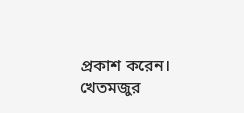প্রকাশ করেন। খেতমজুর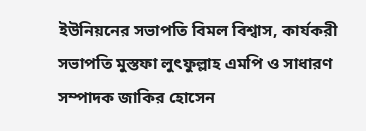ইউনিয়নের সভাপতি বিমল বিশ্বাস, কার্যকরী সভাপতি মুস্তফা লুৎফুল্লাহ এমপি ও সাধারণ সম্পাদক জাকির হোসেন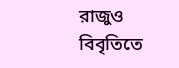রাজুও বিবৃতিতে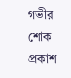গভীর শোক প্রকাশ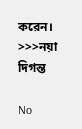করেন।
>>>নয়া দিগন্ত

No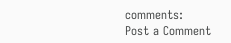comments:
Post a Comment